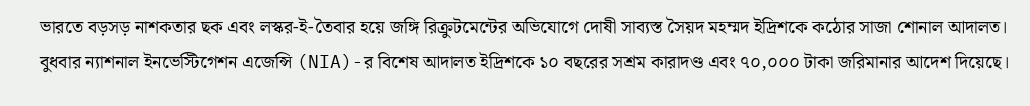ভারতে বড়সড় নাশকতার ছক এবং লস্কর-ই-তৈবার হয়ে জঙ্গি রিক্রুটমেন্টের অভিযোগে দোষী সাব্যস্ত সৈয়দ মহম্মদ ইদ্রিশকে কঠোর সাজা শোনাল আদালত। বুধবার ন্যাশনাল ইনভেস্টিগেশন এজেন্সি (NIA)-র বিশেষ আদালত ইদ্রিশকে ১০ বছরের সশ্রম কারাদণ্ড এবং ৭০,০০০ টাকা জরিমানার আদেশ দিয়েছে।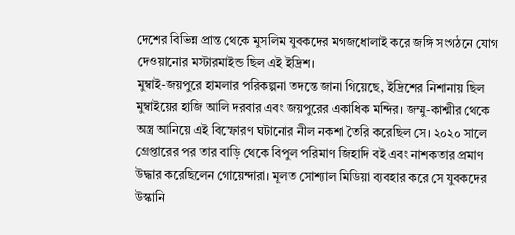দেশের বিভিন্ন প্রান্ত থেকে মুসলিম যুবকদের মগজধোলাই করে জঙ্গি সংগঠনে যোগ দেওয়ানোর মস্টারমাইন্ড ছিল এই ইদ্রিশ।
মুম্বাই-জয়পুরে হামলার পরিকল্পনা তদন্তে জানা গিয়েছে, ইদ্রিশের নিশানায় ছিল মুম্বাইয়ের হাজি আলি দরবার এবং জয়পুরের একাধিক মন্দির। জম্মু-কাশ্মীর থেকে অস্ত্র আনিয়ে এই বিস্ফোরণ ঘটানোর নীল নকশা তৈরি করেছিল সে। ২০২০ সালে গ্রেপ্তারের পর তার বাড়ি থেকে বিপুল পরিমাণ জিহাদি বই এবং নাশকতার প্রমাণ উদ্ধার করেছিলেন গোয়েন্দারা। মূলত সোশ্যাল মিডিয়া ব্যবহার করে সে যুবকদের উস্কানি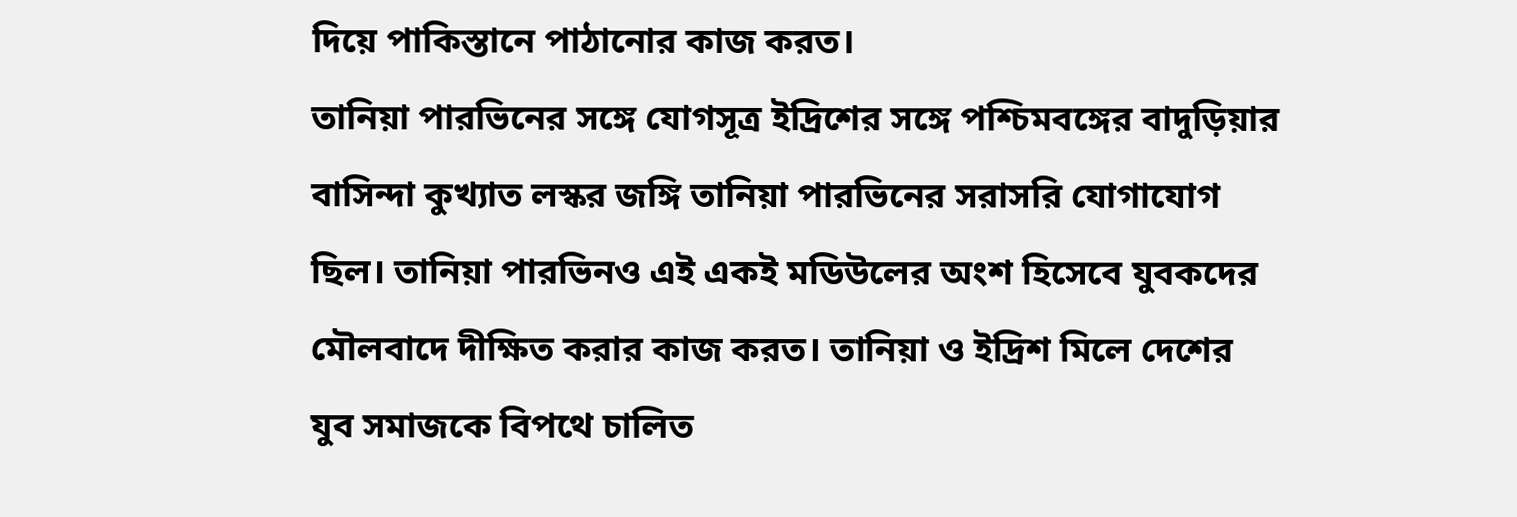দিয়ে পাকিস্তানে পাঠানোর কাজ করত।
তানিয়া পারভিনের সঙ্গে যোগসূত্র ইদ্রিশের সঙ্গে পশ্চিমবঙ্গের বাদুড়িয়ার বাসিন্দা কুখ্যাত লস্কর জঙ্গি তানিয়া পারভিনের সরাসরি যোগাযোগ ছিল। তানিয়া পারভিনও এই একই মডিউলের অংশ হিসেবে যুবকদের মৌলবাদে দীক্ষিত করার কাজ করত। তানিয়া ও ইদ্রিশ মিলে দেশের যুব সমাজকে বিপথে চালিত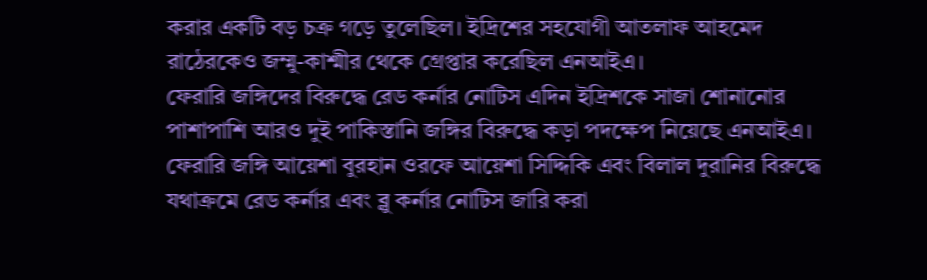করার একটি বড় চক্র গড়ে তুলেছিল। ইদ্রিশের সহযোগী আতলাফ আহমেদ রাঠেরকেও জম্মু-কাশ্মীর থেকে গ্রেপ্তার করেছিল এনআইএ।
ফেরারি জঙ্গিদের বিরুদ্ধে রেড কর্নার নোটিস এদিন ইদ্রিশকে সাজা শোনানোর পাশাপাশি আরও দুই পাকিস্তানি জঙ্গির বিরুদ্ধে কড়া পদক্ষেপ নিয়েছে এনআইএ। ফেরারি জঙ্গি আয়েশা বুরহান ওরফে আয়েশা সিদ্দিকি এবং বিলাল দুরানির বিরুদ্ধে যথাক্রমে রেড কর্নার এবং ব্লু কর্নার নোটিস জারি করা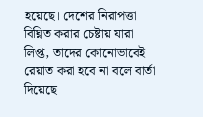হয়েছে। দেশের নিরাপত্তা বিঘ্নিত করার চেষ্টায় যারা লিপ্ত, তাদের কোনোভাবেই রেয়াত করা হবে না বলে বার্তা দিয়েছে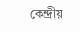কেন্দ্রীয়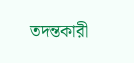তদন্তকারী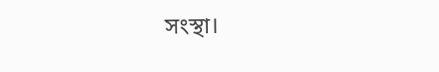সংস্থা।